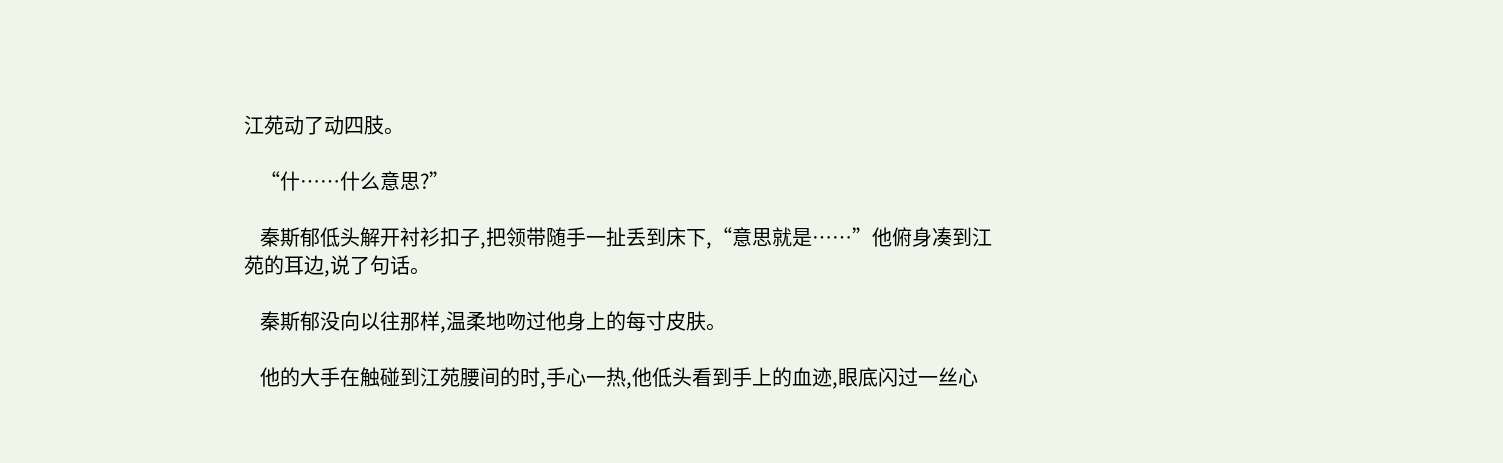江苑动了动四肢。

    “什……什么意思?”

    秦斯郁低头解开衬衫扣子,把领带随手一扯丢到床下,“意思就是……”他俯身凑到江苑的耳边,说了句话。

    秦斯郁没向以往那样,温柔地吻过他身上的每寸皮肤。

    他的大手在触碰到江苑腰间的时,手心一热,他低头看到手上的血迹,眼底闪过一丝心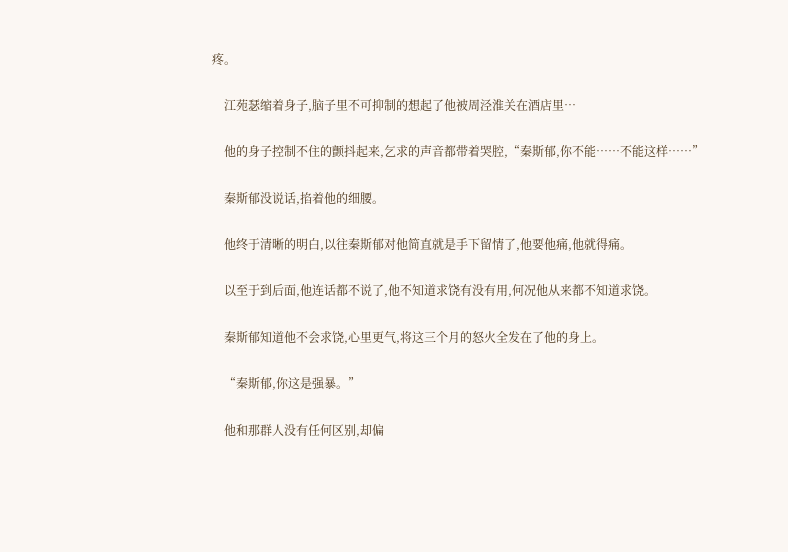疼。

    江苑瑟缩着身子,脑子里不可抑制的想起了他被周泾淮关在酒店里…

    他的身子控制不住的颤抖起来,乞求的声音都带着哭腔,“秦斯郁,你不能……不能这样……”

    秦斯郁没说话,掐着他的细腰。

    他终于清晰的明白,以往秦斯郁对他简直就是手下留情了,他要他痛,他就得痛。

    以至于到后面,他连话都不说了,他不知道求饶有没有用,何况他从来都不知道求饶。

    秦斯郁知道他不会求饶,心里更气,将这三个月的怒火全发在了他的身上。

    “秦斯郁,你这是强暴。”

    他和那群人没有任何区别,却偏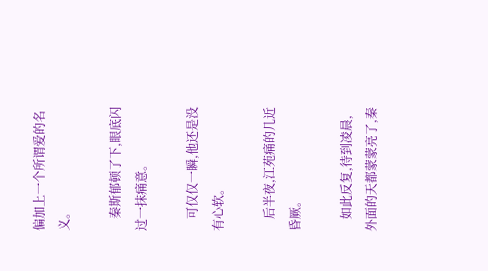偏加上一个所谓爱的名义。

    秦斯郁顿了下,眼底闪过一抹痛意。

    可仅仅一瞬,他还是没有心软。

    后半夜,江苑痛的几近昏厥。

    如此反复,待到凌晨,外面的天都蒙蒙亮了,秦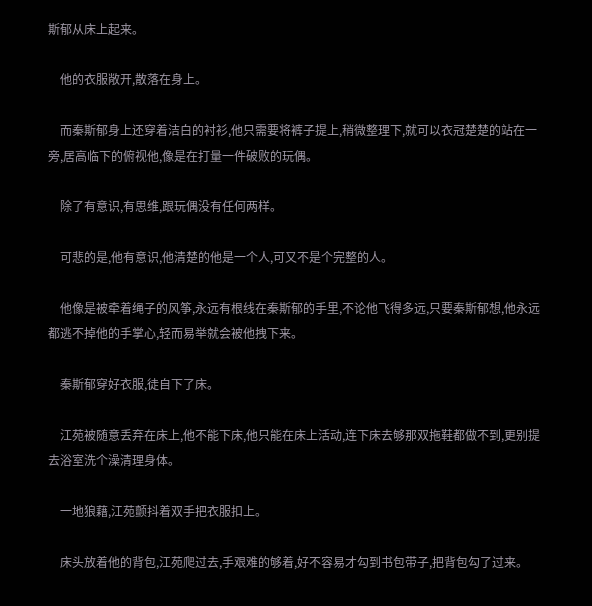斯郁从床上起来。

    他的衣服敞开,散落在身上。

    而秦斯郁身上还穿着洁白的衬衫,他只需要将裤子提上,稍微整理下,就可以衣冠楚楚的站在一旁,居高临下的俯视他,像是在打量一件破败的玩偶。

    除了有意识,有思维,跟玩偶没有任何两样。

    可悲的是,他有意识,他清楚的他是一个人,可又不是个完整的人。

    他像是被牵着绳子的风筝,永远有根线在秦斯郁的手里,不论他飞得多远,只要秦斯郁想,他永远都逃不掉他的手掌心,轻而易举就会被他拽下来。

    秦斯郁穿好衣服,徒自下了床。

    江苑被随意丢弃在床上,他不能下床,他只能在床上活动,连下床去够那双拖鞋都做不到,更别提去浴室洗个澡清理身体。

    一地狼藉,江苑颤抖着双手把衣服扣上。

    床头放着他的背包,江苑爬过去,手艰难的够着,好不容易才勾到书包带子,把背包勾了过来。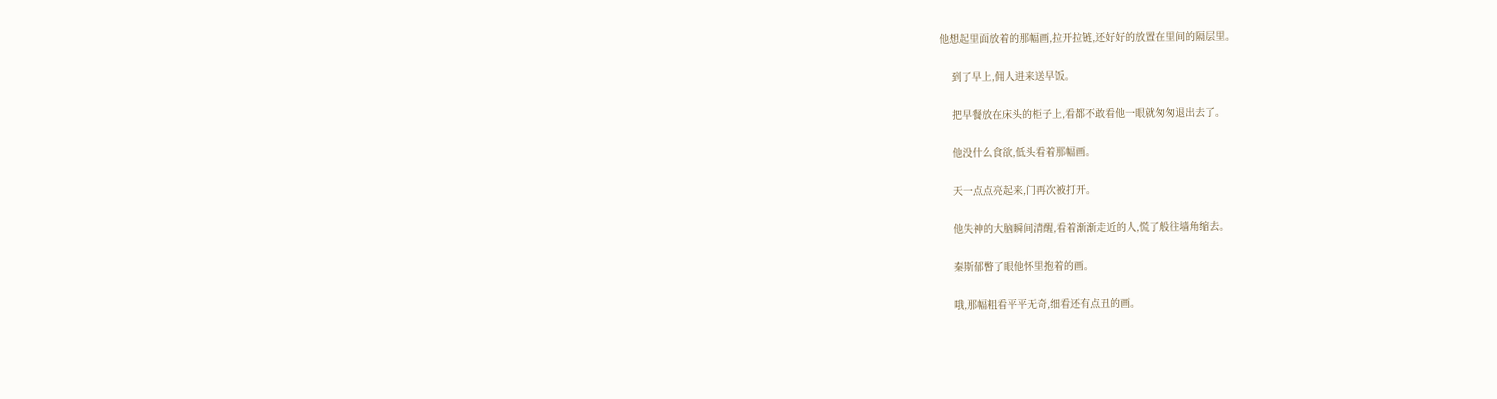他想起里面放着的那幅画,拉开拉链,还好好的放置在里间的隔层里。

    到了早上,佣人进来送早饭。

    把早餐放在床头的柜子上,看都不敢看他一眼就匆匆退出去了。

    他没什么食欲,低头看着那幅画。

    天一点点亮起来,门再次被打开。

    他失神的大脑瞬间清醒,看着渐渐走近的人,慌了般往墙角缩去。

    秦斯郁瞥了眼他怀里抱着的画。

    哦,那幅粗看平平无奇,细看还有点丑的画。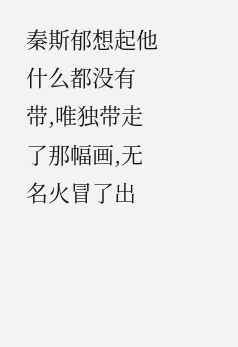秦斯郁想起他什么都没有带,唯独带走了那幅画,无名火冒了出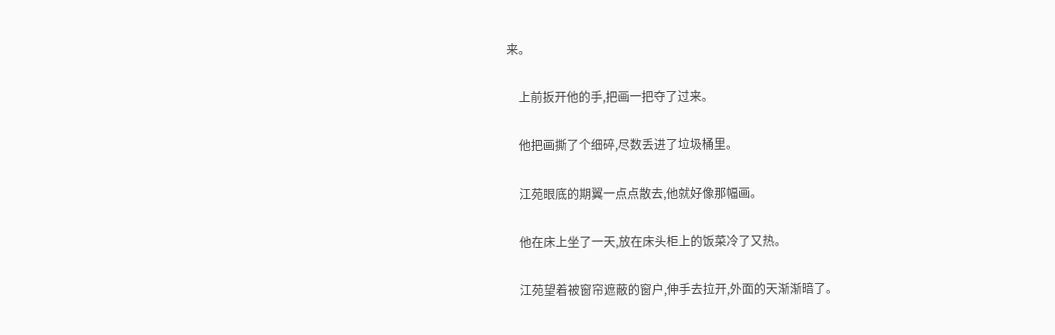来。

    上前扳开他的手,把画一把夺了过来。

    他把画撕了个细碎,尽数丢进了垃圾桶里。

    江苑眼底的期翼一点点散去,他就好像那幅画。

    他在床上坐了一天,放在床头柜上的饭菜冷了又热。

    江苑望着被窗帘遮蔽的窗户,伸手去拉开,外面的天渐渐暗了。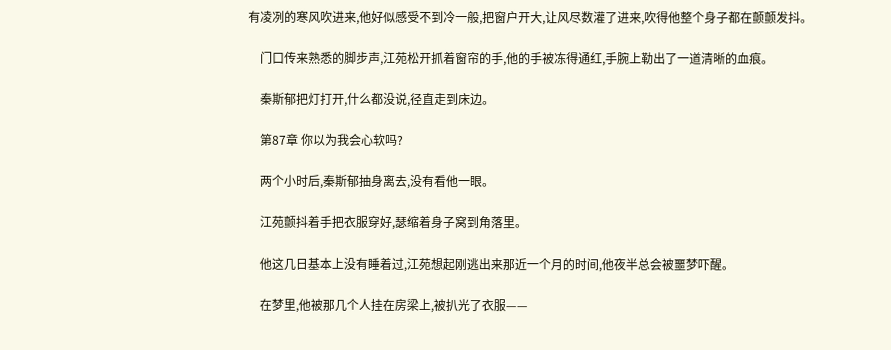有凌冽的寒风吹进来,他好似感受不到冷一般,把窗户开大,让风尽数灌了进来,吹得他整个身子都在颤颤发抖。

    门口传来熟悉的脚步声,江苑松开抓着窗帘的手,他的手被冻得通红,手腕上勒出了一道清晰的血痕。

    秦斯郁把灯打开,什么都没说,径直走到床边。

    第87章 你以为我会心软吗?

    两个小时后,秦斯郁抽身离去,没有看他一眼。

    江苑颤抖着手把衣服穿好,瑟缩着身子窝到角落里。

    他这几日基本上没有睡着过,江苑想起刚逃出来那近一个月的时间,他夜半总会被噩梦吓醒。

    在梦里,他被那几个人挂在房梁上,被扒光了衣服——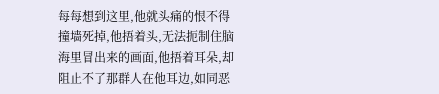每每想到这里,他就头痛的恨不得撞墙死掉,他捂着头,无法扼制住脑海里冒出来的画面,他捂着耳朵,却阻止不了那群人在他耳边,如同恶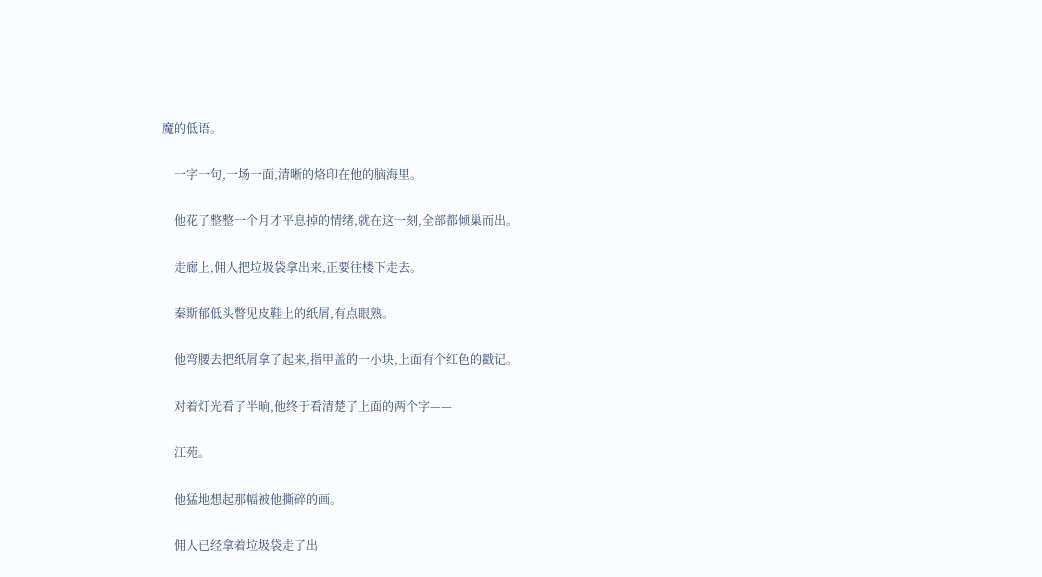魔的低语。

    一字一句,一场一面,清晰的烙印在他的脑海里。

    他花了整整一个月才平息掉的情绪,就在这一刻,全部都倾巢而出。

    走廊上,佣人把垃圾袋拿出来,正要往楼下走去。

    秦斯郁低头瞥见皮鞋上的纸屑,有点眼熟。

    他弯腰去把纸屑拿了起来,指甲盖的一小块,上面有个红色的戳记。

    对着灯光看了半晌,他终于看清楚了上面的两个字——

    江苑。

    他猛地想起那幅被他撕碎的画。

    佣人已经拿着垃圾袋走了出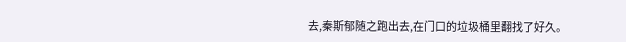去,秦斯郁随之跑出去,在门口的垃圾桶里翻找了好久。